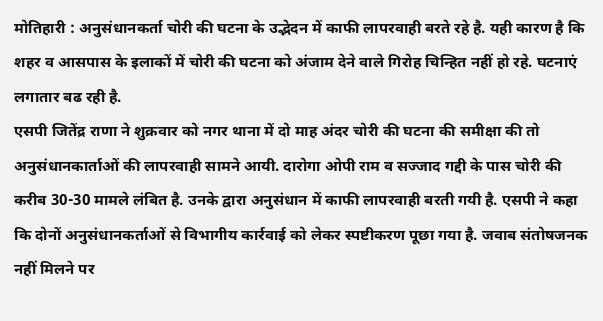मोतिहारी : अनुसंधानकर्ता चोरी की घटना के उद्भेदन में काफी लापरवाही बरते रहे है. यही कारण है कि शहर व आसपास के इलाकों में चोरी की घटना को अंजाम देने वाले गिरोह चिन्हित नहीं हो रहे. घटनाएं लगातार बढ रही है.
एसपी जितेंद्र राणा ने शुक्रवार को नगर थाना में दो माह अंदर चोरी की घटना की समीक्षा की तो अनुसंधानकार्ताओं की लापरवाही सामने आयी. दारोगा ओपी राम व सज्जाद गद्दी के पास चोरी की करीब 30-30 मामले लंबित है. उनके द्वारा अनुसंधान में काफी लापरवाही बरती गयी है. एसपी ने कहा कि दोनों अनुसंधानकर्ताओं से विभागीय कार्रवाई को लेकर स्पष्टीकरण पूछा गया है. जवाब संतोषजनक नहीं मिलने पर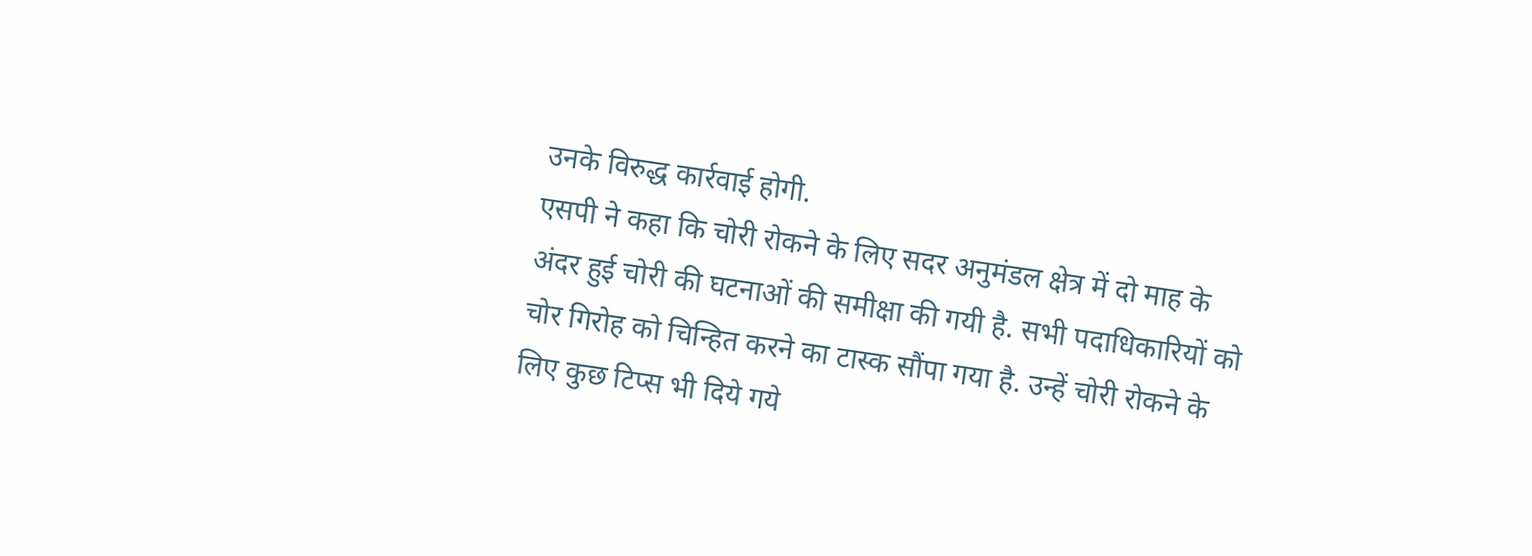उनके विरुद्ध कार्रवाई होगी.
एसपी ने कहा कि चोरी रोकने के लिए सदर अनुमंडल क्षेत्र में दो माह के अंदर हुई चोरी की घटनाओं की समीक्षा की गयी है. सभी पदाधिकारियों को चोर गिरोह को चिन्हित करने का टास्क सौंपा गया है. उन्हें चोरी रोकने के लिए कुछ टिप्स भी दिये गये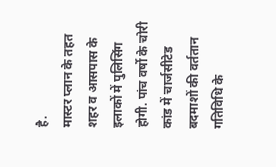है.
मास्टर प्लान के तहत शहर व आसपास के इलाकों में पुलिसिंग होगी. पांच वर्षो के चोरी कांड में चार्जसीटेड बदमाशों की वर्ततान गतिविधि के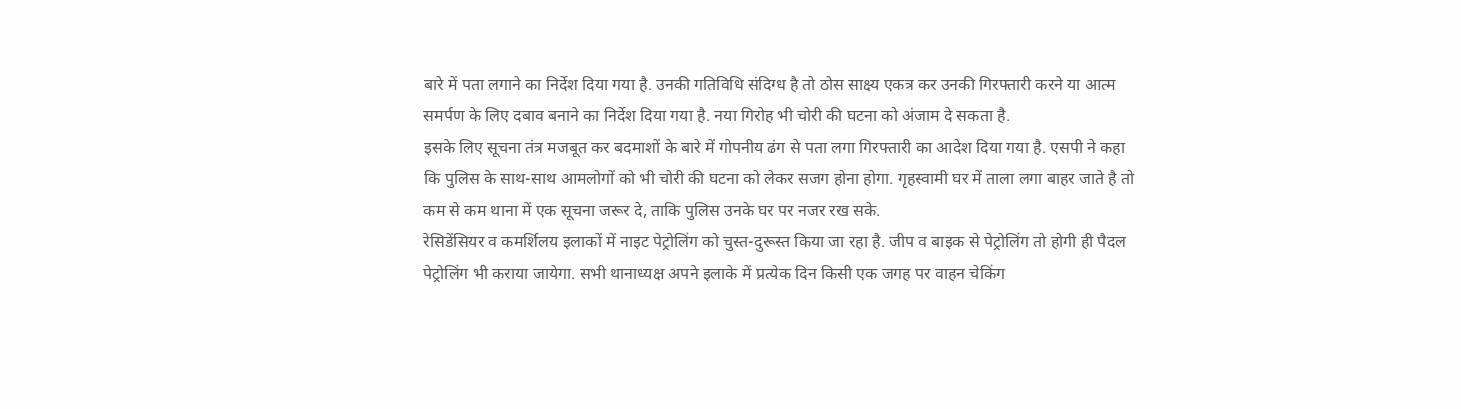बारे में पता लगाने का निर्देश दिया गया है. उनकी गतिविधि संदिग्ध है तो ठोस साक्ष्य एकत्र कर उनकी गिरफ्तारी करने या आत्म समर्पण के लिए दबाव बनाने का निर्देश दिया गया है. नया गिरोह भी चोरी की घटना को अंजाम दे सकता है.
इसके लिए सूचना तंत्र मजबूत कर बदमाशों के बारे में गोपनीय ढंग से पता लगा गिरफ्तारी का आदेश दिया गया है. एसपी ने कहा कि पुलिस के साथ-साथ आमलोगों को भी चोरी की घटना को लेकर सजग होना होगा. गृहस्वामी घर में ताला लगा बाहर जाते है तो कम से कम थाना में एक सूचना जरूर दे, ताकि पुलिस उनके घर पर नजर रख सके.
रेसिडेंसियर व कमर्शिलय इलाकों में नाइट पेट्रोलिंग को चुस्त-दुरूस्त किया जा रहा है. जीप व बाइक से पेट्रोलिंग तो होगी ही पैदल पेट्रोलिंग भी कराया जायेगा. सभी थानाध्यक्ष अपने इलाके में प्रत्येक दिन किसी एक जगह पर वाहन चेकिंग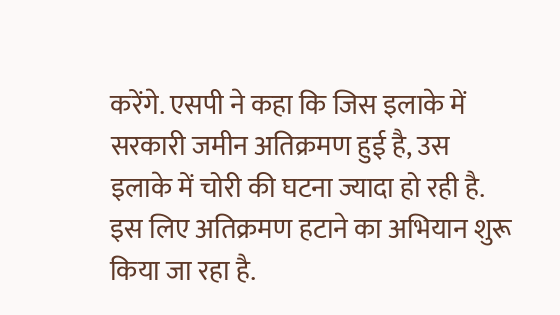करेंगे. एसपी ने कहा कि जिस इलाके में सरकारी जमीन अतिक्रमण हुई है, उस इलाके में चोरी की घटना ज्यादा हो रही है. इस लिए अतिक्रमण हटाने का अभियान शुरू किया जा रहा है.